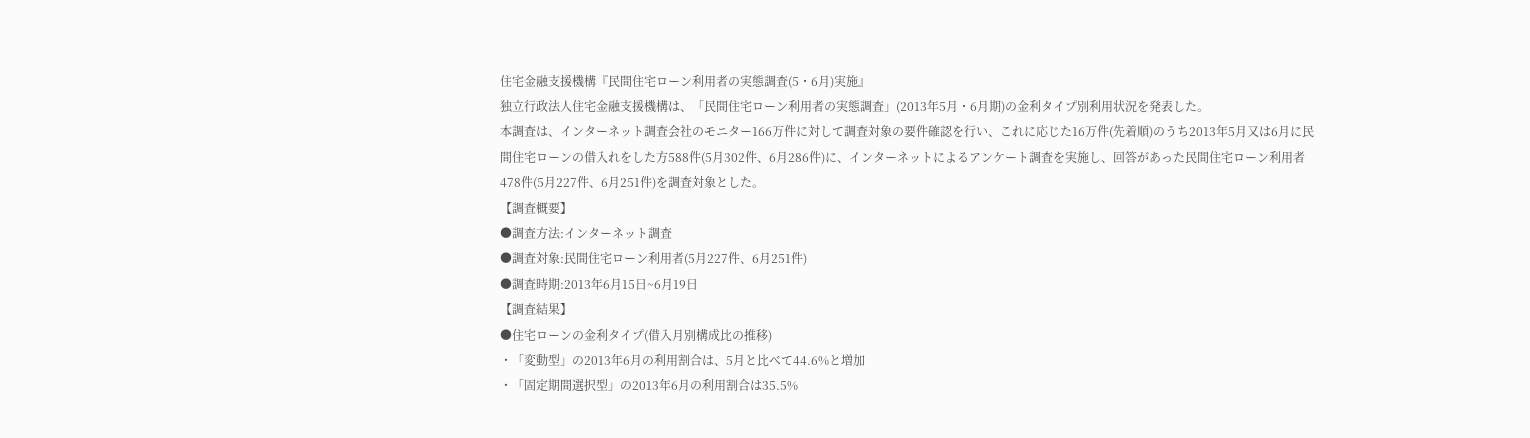住宅金融支援機構『民間住宅ローン利用者の実態調査(5・6月)実施』
独立行政法人住宅金融支援機構は、「民間住宅ローン利用者の実態調査」(2013年5月・6月期)の金利タイプ別利用状況を発表した。
本調査は、インターネット調査会社のモニター166万件に対して調査対象の要件確認を行い、これに応じた16万件(先着順)のうち2013年5月又は6月に民間住宅ローンの借入れをした方588件(5月302件、6月286件)に、インターネットによるアンケート調査を実施し、回答があった民間住宅ローン利用者478件(5月227件、6月251件)を調査対象とした。
【調査概要】
●調査方法:インターネット調査
●調査対象:民間住宅ローン利用者(5月227件、6月251件)
●調査時期:2013年6月15日~6月19日
【調査結果】
●住宅ローンの金利タイプ(借入月別構成比の推移)
・「変動型」の2013年6月の利用割合は、5月と比べて44.6%と増加
・「固定期間選択型」の2013年6月の利用割合は35.5%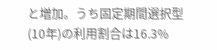と増加。うち固定期間選択型(10年)の利用割合は16.3%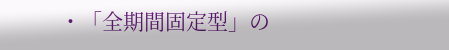・「全期間固定型」の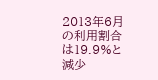2013年6月の利用割合は19.9%と減少